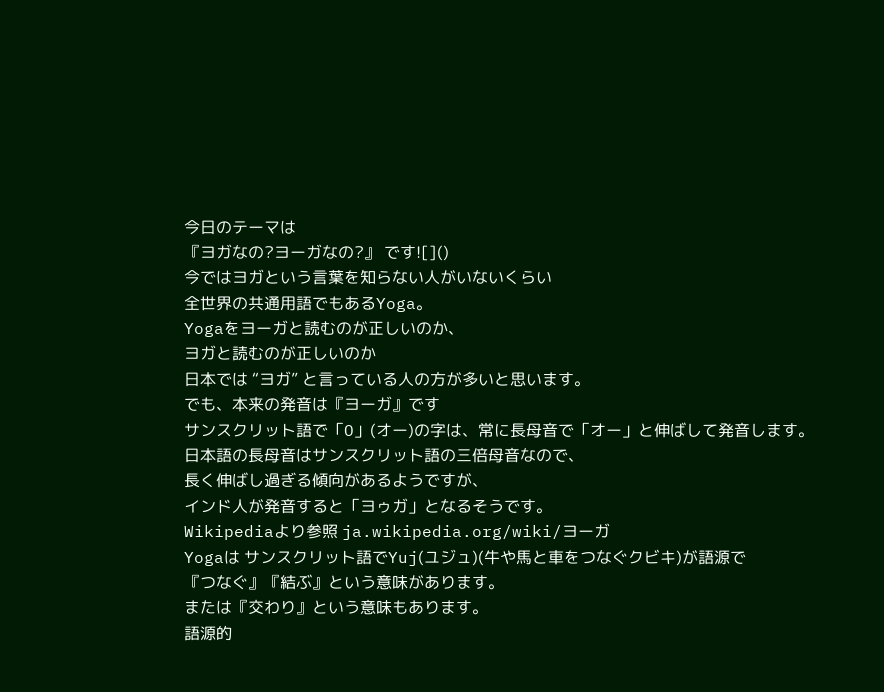今日のテーマは
『ヨガなの?ヨーガなの?』 です![]()
今ではヨガという言葉を知らない人がいないくらい
全世界の共通用語でもあるYoga。
Yogaをヨーガと読むのが正しいのか、
ヨガと読むのが正しいのか
日本では “ヨガ” と言っている人の方が多いと思います。
でも、本来の発音は『ヨーガ』です
サンスクリット語で「O」(オー)の字は、常に長母音で「オー」と伸ばして発音します。
日本語の長母音はサンスクリット語の三倍母音なので、
長く伸ばし過ぎる傾向があるようですが、
インド人が発音すると「ヨゥガ」となるそうです。
Wikipediaより参照 ja.wikipedia.org/wiki/ヨーガ
Yogaは サンスクリット語でYuj(ユジュ)(牛や馬と車をつなぐクビキ)が語源で
『つなぐ』『結ぶ』という意味があります。
または『交わり』という意味もあります。
語源的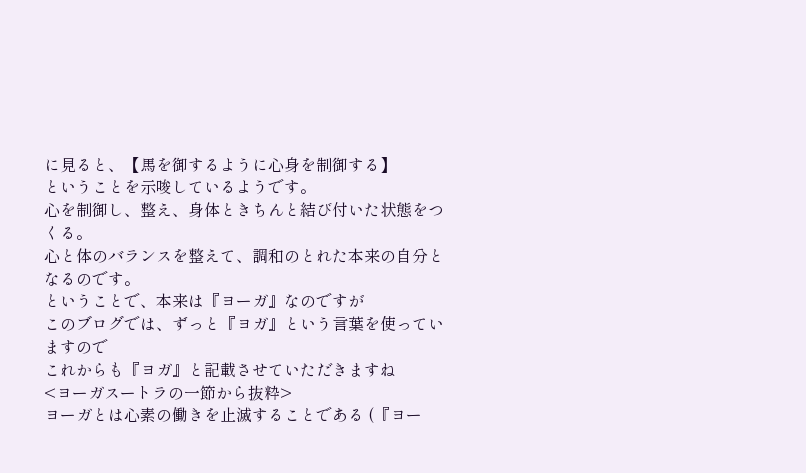に見ると、【馬を御するように心身を制御する】
ということを示唆しているようです。
心を制御し、整え、身体ときちんと結び付いた状態をつくる。
心と体のバランスを整えて、調和のとれた本来の自分となるのです。
ということで、本来は『ヨーガ』なのですが
このブログでは、ずっと『ヨガ』という言葉を使っていますので
これからも『ヨガ』と記載させていただきますね
<ヨーガスートラの一節から抜粋>
ヨーガとは心素の働きを止滅することである (『ヨー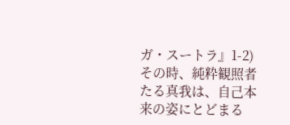ガ・スートラ』1-2)
その時、純粋観照者たる真我は、自己本来の姿にとどまる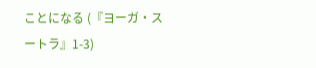ことになる (『ヨーガ・スートラ』1-3)